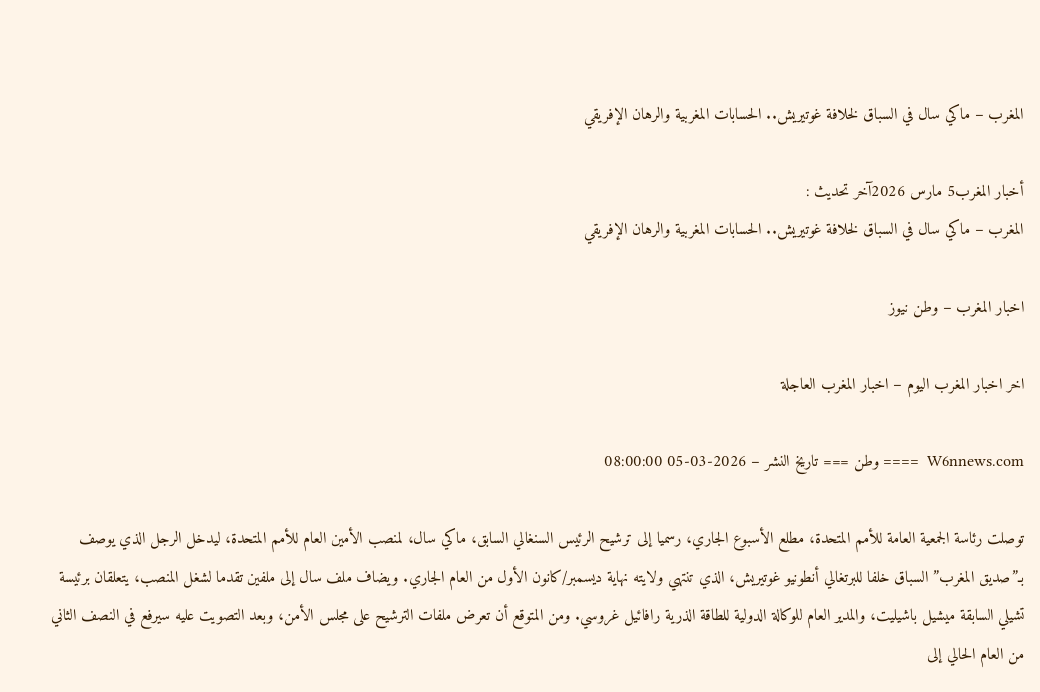المغرب – ماكي سال في السباق لخلافة غوتيريش.. الحسابات المغربية والرهان الإفريقي

أخبار المغرب5 مارس 2026آخر تحديث :
المغرب – ماكي سال في السباق لخلافة غوتيريش.. الحسابات المغربية والرهان الإفريقي

اخبار المغرب – وطن نيوز

اخر اخبار المغرب اليوم – اخبار المغرب العاجلة

W6nnews.com  ==== وطن === تاريخ النشر – 2026-03-05 08:00:00

توصلت رئاسة الجمعية العامة للأمم المتحدة، مطلع الأسبوع الجاري، رسميا إلى ترشيح الرئيس السنغالي السابق، ماكي سال، لمنصب الأمين العام للأمم المتحدة، ليدخل الرجل الذي يوصف بـ”صديق المغرب” السباق خلفا للبرتغالي أنطونيو غوتيريش، الذي تنتهي ولايته نهاية ديسمبر/كانون الأول من العام الجاري. ويضاف ملف سال إلى ملفين تقدما لشغل المنصب، يتعلقان برئيسة تشيلي السابقة ميشيل باشيليت، والمدير العام للوكالة الدولية للطاقة الذرية رافائيل غروسي. ومن المتوقع أن تعرض ملفات الترشيح على مجلس الأمن، وبعد التصويت عليه سيرفع في النصف الثاني من العام الحالي إلى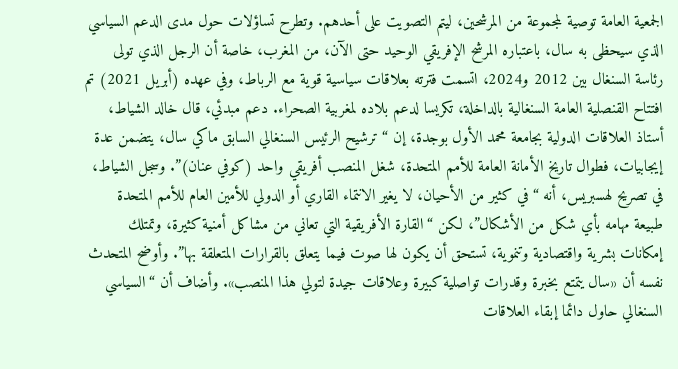الجمعية العامة توصية لمجموعة من المرشحين، ليتم التصويت على أحدهم. وتطرح تساؤلات حول مدى الدعم السياسي الذي سيحظى به سال، باعتباره المرشح الإفريقي الوحيد حتى الآن، من المغرب، خاصة أن الرجل الذي تولى رئاسة السنغال بين 2012 و2024، اتسمت فترته بعلاقات سياسية قوية مع الرباط، وفي عهده (أبريل 2021) تم افتتاح القنصلية العامة السنغالية بالداخلة، تكريسا لدعم بلاده لمغربية الصحراء. دعم مبدئي، قال خالد الشياط، أستاذ العلاقات الدولية بجامعة محمد الأول بوجدة، إن “ترشيح الرئيس السنغالي السابق ماكي سال، يتضمن عدة إيجابيات، فطوال تاريخ الأمانة العامة للأمم المتحدة، شغل المنصب أفريقي واحد (كوفي عنان)”. وسجل الشياط، في تصريح لهسبريس، أنه “في كثير من الأحيان، لا يغير الانتماء القاري أو الدولي للأمين العام للأمم المتحدة طبيعة مهامه بأي شكل من الأشكال”، لكن “القارة الأفريقية التي تعاني من مشاكل أمنية كثيرة، وتمتلك إمكانات بشرية واقتصادية وتنموية، تستحق أن يكون لها صوت فيما يتعلق بالقرارات المتعلقة بها”. وأوضح المتحدث نفسه أن «سال يتمتع بخبرة وقدرات تواصلية كبيرة وعلاقات جيدة لتولي هذا المنصب». وأضاف أن “السياسي السنغالي حاول دائما إبقاء العلاقات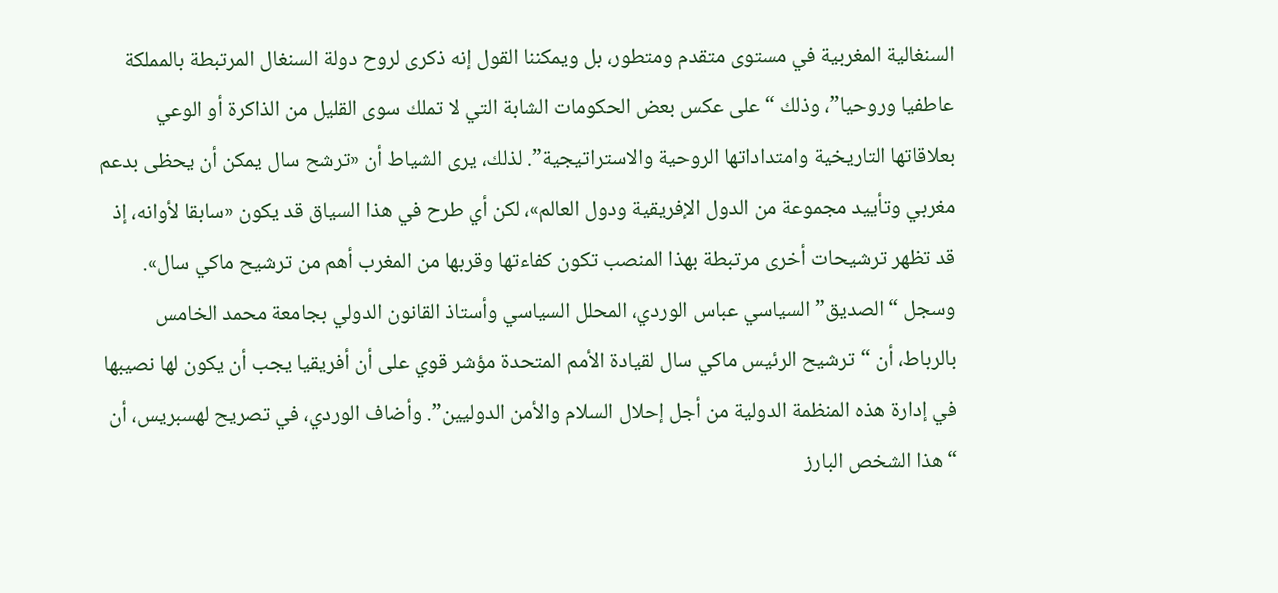السنغالية المغربية في مستوى متقدم ومتطور، بل ويمكننا القول إنه ذكرى لروح دولة السنغال المرتبطة بالمملكة عاطفيا وروحيا”، وذلك “على عكس بعض الحكومات الشابة التي لا تملك سوى القليل من الذاكرة أو الوعي بعلاقاتها التاريخية وامتداداتها الروحية والاستراتيجية”. لذلك، يرى الشياط أن «ترشح سال يمكن أن يحظى بدعم مغربي وتأييد مجموعة من الدول الإفريقية ودول العالم»، لكن أي طرح في هذا السياق قد يكون «سابقا لأوانه، إذ قد تظهر ترشيحات أخرى مرتبطة بهذا المنصب تكون كفاءتها وقربها من المغرب أهم من ترشيح ماكي سال». وسجل “الصديق” السياسي عباس الوردي، المحلل السياسي وأستاذ القانون الدولي بجامعة محمد الخامس بالرباط، أن “ترشيح الرئيس ماكي سال لقيادة الأمم المتحدة مؤشر قوي على أن أفريقيا يجب أن يكون لها نصيبها في إدارة هذه المنظمة الدولية من أجل إحلال السلام والأمن الدوليين”. وأضاف الوردي، في تصريح لهسبريس، أن “هذا الشخص البارز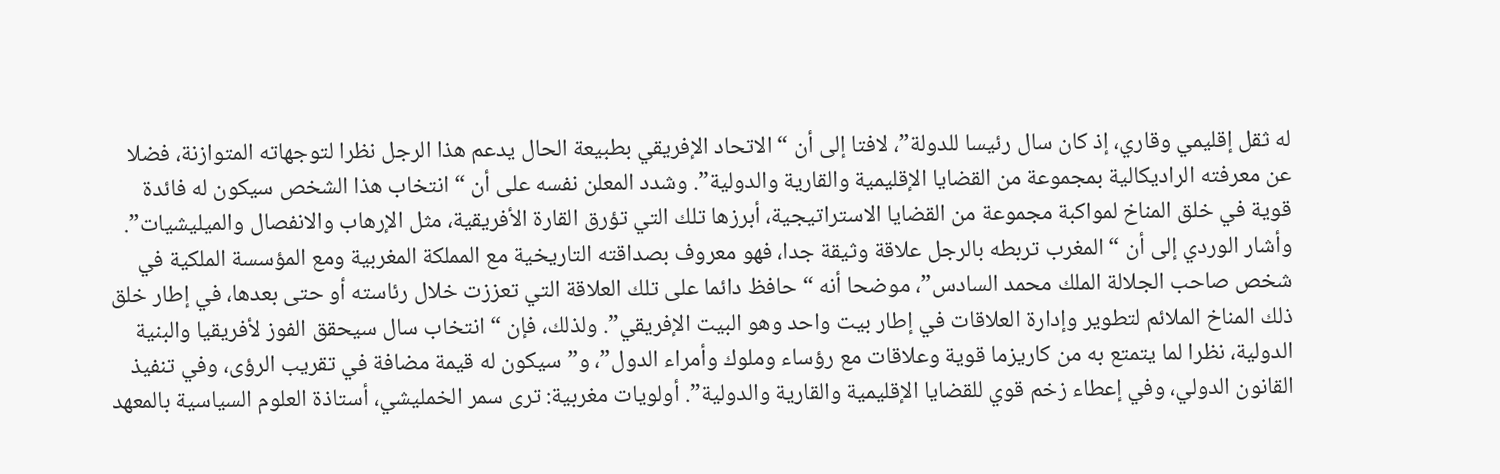له ثقل إقليمي وقاري، إذ كان سال رئيسا للدولة”، لافتا إلى أن “الاتحاد الإفريقي بطبيعة الحال يدعم هذا الرجل نظرا لتوجهاته المتوازنة، فضلا عن معرفته الراديكالية بمجموعة من القضايا الإقليمية والقارية والدولية”. وشدد المعلن نفسه على أن “انتخاب هذا الشخص سيكون له فائدة قوية في خلق المناخ لمواكبة مجموعة من القضايا الاستراتيجية، أبرزها تلك التي تؤرق القارة الأفريقية، مثل الإرهاب والانفصال والميليشيات”. وأشار الوردي إلى أن “المغرب تربطه بالرجل علاقة وثيقة جدا، فهو معروف بصداقته التاريخية مع المملكة المغربية ومع المؤسسة الملكية في شخص صاحب الجلالة الملك محمد السادس”، موضحا أنه “حافظ دائما على تلك العلاقة التي تعززت خلال رئاسته أو حتى بعدها، في إطار خلق ذلك المناخ الملائم لتطوير وإدارة العلاقات في إطار بيت واحد وهو البيت الإفريقي”. ولذلك، فإن “انتخاب سال سيحقق الفوز لأفريقيا والبنية الدولية، نظرا لما يتمتع به من كاريزما قوية وعلاقات مع رؤساء وملوك وأمراء الدول”، و”سيكون له قيمة مضافة في تقريب الرؤى، وفي تنفيذ القانون الدولي، وفي إعطاء زخم قوي للقضايا الإقليمية والقارية والدولية”. أولويات مغربية: ترى سمر الخمليشي، أستاذة العلوم السياسية بالمعهد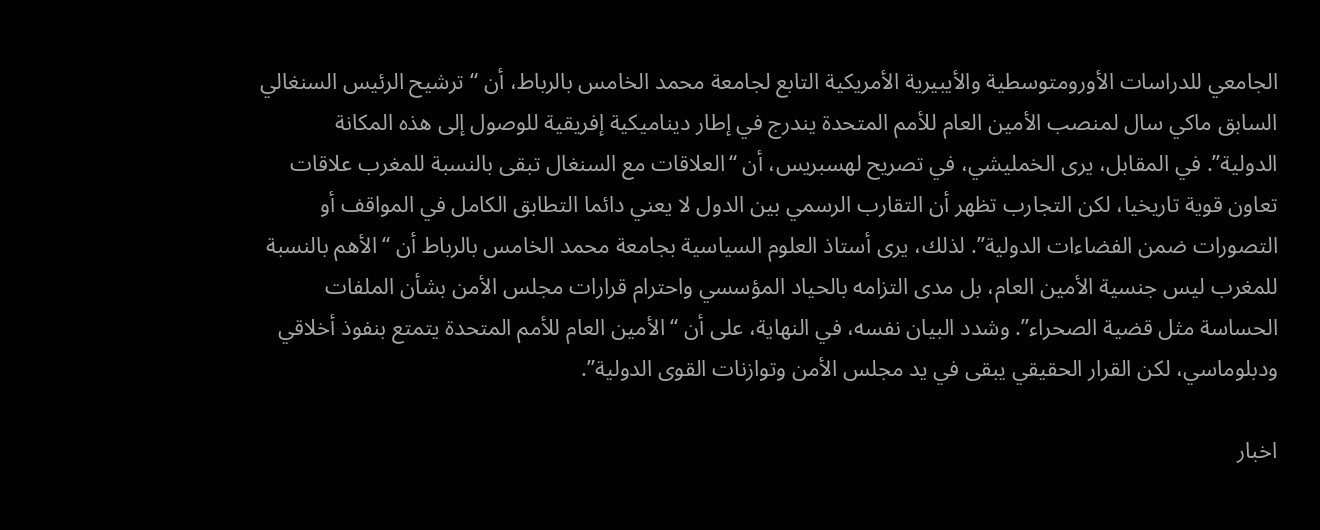الجامعي للدراسات الأورومتوسطية والأيبيرية الأمريكية التابع لجامعة محمد الخامس بالرباط، أن “ترشيح الرئيس السنغالي السابق ماكي سال لمنصب الأمين العام للأمم المتحدة يندرج في إطار ديناميكية إفريقية للوصول إلى هذه المكانة الدولية”. في المقابل، يرى الخمليشي، في تصريح لهسبريس، أن “العلاقات مع السنغال تبقى بالنسبة للمغرب علاقات تعاون قوية تاريخيا، لكن التجارب تظهر أن التقارب الرسمي بين الدول لا يعني دائما التطابق الكامل في المواقف أو التصورات ضمن الفضاءات الدولية”. لذلك، يرى أستاذ العلوم السياسية بجامعة محمد الخامس بالرباط أن “الأهم بالنسبة للمغرب ليس جنسية الأمين العام، بل مدى التزامه بالحياد المؤسسي واحترام قرارات مجلس الأمن بشأن الملفات الحساسة مثل قضية الصحراء”. وشدد البيان نفسه، في النهاية، على أن “الأمين العام للأمم المتحدة يتمتع بنفوذ أخلاقي ودبلوماسي، لكن القرار الحقيقي يبقى في يد مجلس الأمن وتوازنات القوى الدولية”.

اخبار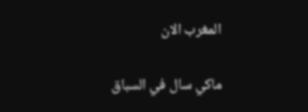المغرب الان

ماكي سال في السباق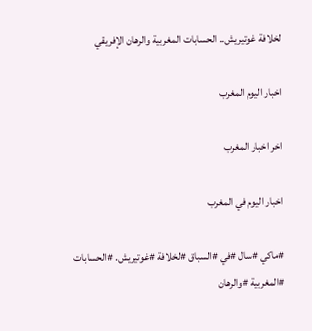لخلافة غوتيريش.. الحسابات المغربية والرهان الإفريقي

اخبار اليوم المغرب

اخر اخبار المغرب

اخبار اليوم في المغرب

#ماكي #سال #في #السباق #لخلافة #غوتيريش. #الحسابات #المغربية #والرهان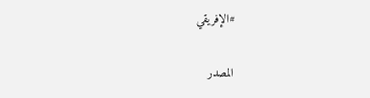#الإفريقي

المصدر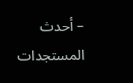– أحدث المستجدات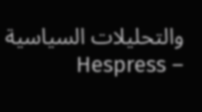والتحليلات السياسية – Hespress